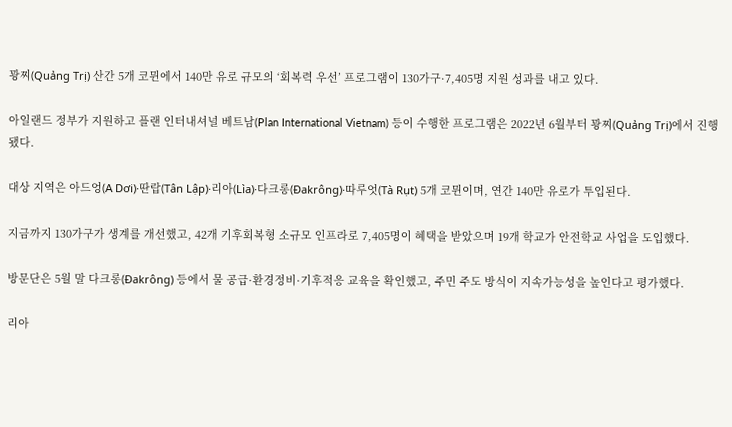꽝찌(Quảng Trị) 산간 5개 코뮌에서 140만 유로 규모의 ‘회복력 우선’ 프로그램이 130가구·7,405명 지원 성과를 내고 있다.

아일랜드 정부가 지원하고 플랜 인터내셔널 베트남(Plan International Vietnam) 등이 수행한 프로그램은 2022년 6월부터 꽝찌(Quảng Trị)에서 진행됐다.

대상 지역은 아드엉(A Dơi)·딴랍(Tân Lập)·리아(Lìa)·다크롱(Đakrông)·따루엇(Tà Rụt) 5개 코뮌이며, 연간 140만 유로가 투입된다.

지금까지 130가구가 생계를 개선했고, 42개 기후회복형 소규모 인프라로 7,405명이 혜택을 받았으며 19개 학교가 안전학교 사업을 도입했다.

방문단은 5월 말 다크롱(Đakrông) 등에서 물 공급·환경정비·기후적응 교육을 확인했고, 주민 주도 방식이 지속가능성을 높인다고 평가했다.

리아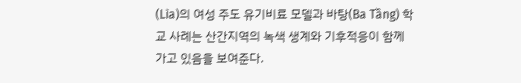(Lìa)의 여성 주도 유기비료 모델과 바탕(Ba Tầng) 학교 사례는 산간지역의 녹색 생계와 기후적응이 함께 가고 있음을 보여준다.